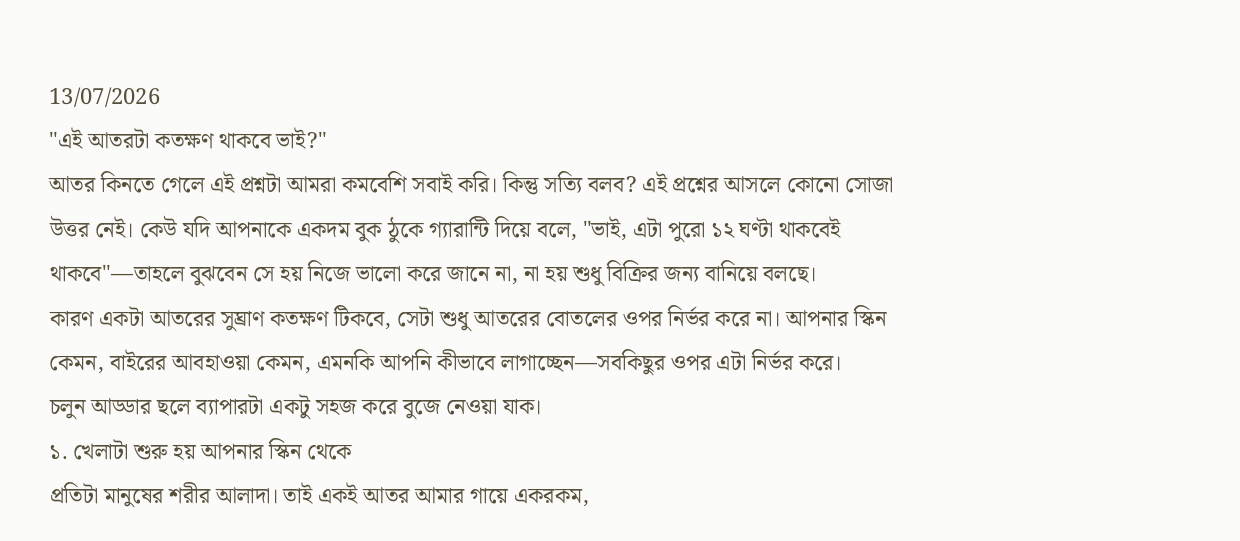13/07/2026
"এই আতরটা কতক্ষণ থাকবে ভাই?"
আতর কিনতে গেলে এই প্রশ্নটা আমরা কমবেশি সবাই করি। কিন্তু সত্যি বলব? এই প্রশ্নের আসলে কোনো সোজা উত্তর নেই। কেউ যদি আপনাকে একদম বুক ঠুকে গ্যারান্টি দিয়ে বলে, "ভাই, এটা পুরো ১২ ঘণ্টা থাকবেই থাকবে"—তাহলে বুঝবেন সে হয় নিজে ভালো করে জানে না, না হয় শুধু বিক্রির জন্য বানিয়ে বলছে।
কারণ একটা আতরের সুঘ্রাণ কতক্ষণ টিকবে, সেটা শুধু আতরের বোতলের ওপর নির্ভর করে না। আপনার স্কিন কেমন, বাইরের আবহাওয়া কেমন, এমনকি আপনি কীভাবে লাগাচ্ছেন—সবকিছুর ওপর এটা নির্ভর করে।
চলুন আড্ডার ছলে ব্যাপারটা একটু সহজ করে বুজে নেওয়া যাক।
১. খেলাটা শুরু হয় আপনার স্কিন থেকে
প্রতিটা মানুষের শরীর আলাদা। তাই একই আতর আমার গায়ে একরকম,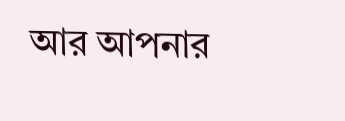আর আপনার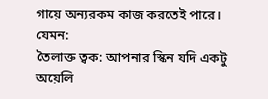গায়ে অন্যরকম কাজ করতেই পারে। যেমন:
তৈলাক্ত ত্বক: আপনার স্কিন যদি একটু অয়েলি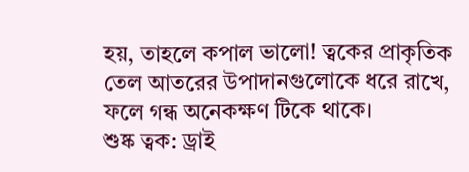হয়, তাহলে কপাল ভালো! ত্বকের প্রাকৃতিক তেল আতরের উপাদানগুলোকে ধরে রাখে, ফলে গন্ধ অনেকক্ষণ টিকে থাকে।
শুষ্ক ত্বক: ড্রাই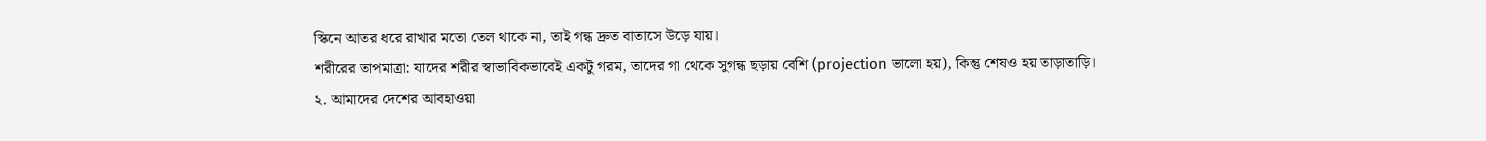স্কিনে আতর ধরে রাখার মতো তেল থাকে না, তাই গন্ধ দ্রুত বাতাসে উড়ে যায়।
শরীরের তাপমাত্রা: যাদের শরীর স্বাভাবিকভাবেই একটু গরম, তাদের গা থেকে সুগন্ধ ছড়ায় বেশি (projection ভালো হয়), কিন্তু শেষও হয় তাড়াতাড়ি।
২. আমাদের দেশের আবহাওয়া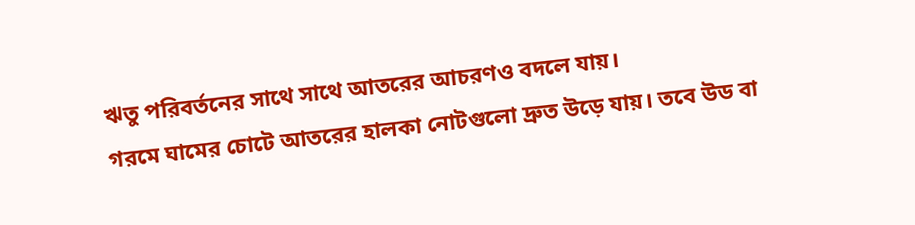ঋতু পরিবর্তনের সাথে সাথে আতরের আচরণও বদলে যায়।
গরমে ঘামের চোটে আতরের হালকা নোটগুলো দ্রুত উড়ে যায়। তবে উড বা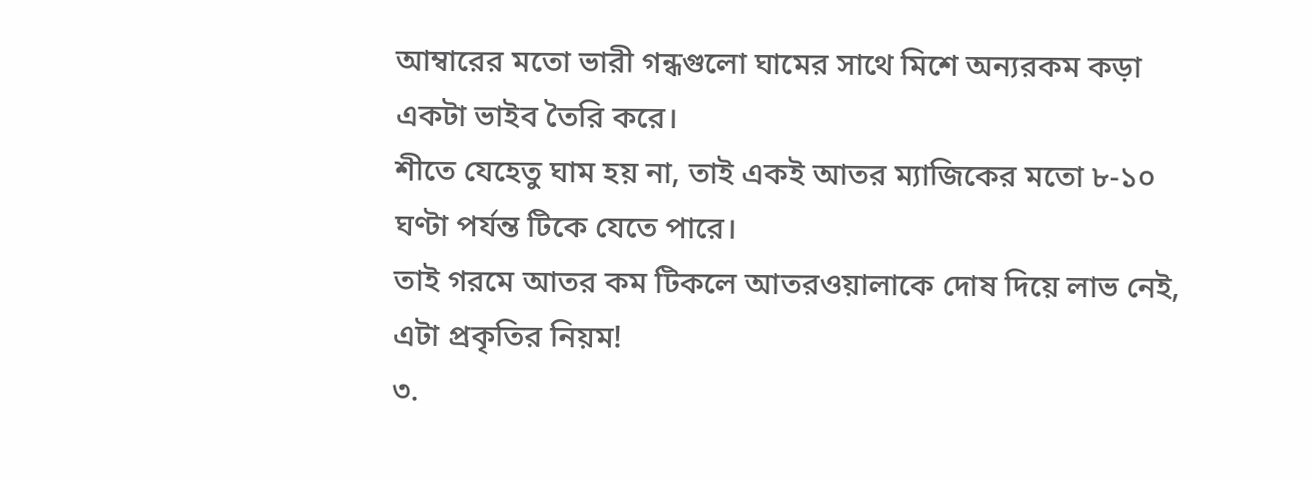আম্বারের মতো ভারী গন্ধগুলো ঘামের সাথে মিশে অন্যরকম কড়া একটা ভাইব তৈরি করে।
শীতে যেহেতু ঘাম হয় না, তাই একই আতর ম্যাজিকের মতো ৮-১০ ঘণ্টা পর্যন্ত টিকে যেতে পারে।
তাই গরমে আতর কম টিকলে আতরওয়ালাকে দোষ দিয়ে লাভ নেই, এটা প্রকৃতির নিয়ম!
৩.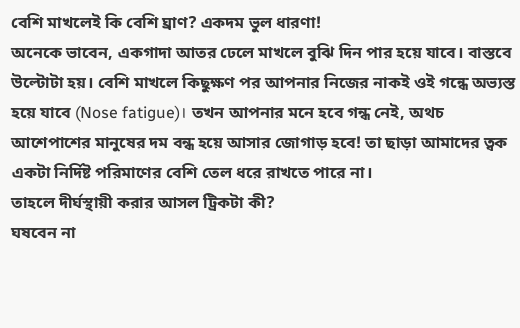বেশি মাখলেই কি বেশি ঘ্রাণ? একদম ভুল ধারণা!
অনেকে ভাবেন, একগাদা আতর ঢেলে মাখলে বুঝি দিন পার হয়ে যাবে। বাস্তবে উল্টোটা হয়। বেশি মাখলে কিছুক্ষণ পর আপনার নিজের নাকই ওই গন্ধে অভ্যস্ত হয়ে যাবে (Nose fatigue)। তখন আপনার মনে হবে গন্ধ নেই, অথচ আশেপাশের মানুষের দম বন্ধ হয়ে আসার জোগাড় হবে! তা ছাড়া আমাদের ত্বক একটা নির্দিষ্ট পরিমাণের বেশি তেল ধরে রাখতে পারে না।
তাহলে দীর্ঘস্থায়ী করার আসল ট্রিকটা কী?
ঘষবেন না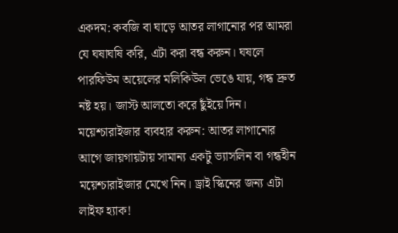একদম: কবজি বা ঘাড়ে আতর লাগানোর পর আমরা যে ঘষাঘষি করি, এটা করা বন্ধ করুন। ঘষলে পারফিউম অয়েলের মলিকিউল ভেঙে যায়, গন্ধ দ্রুত নষ্ট হয়। জাস্ট আলতো করে ছুঁইয়ে দিন।
ময়েশ্চারাইজার ব্যবহার করুন: আতর লাগানোর আগে জায়গায়টায় সামান্য একটু ভ্যাসলিন বা গন্ধহীন ময়েশ্চারাইজার মেখে নিন। ড্রাই স্কিনের জন্য এটা লাইফ হ্যাক!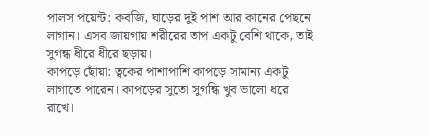পালস পয়েন্ট: কবজি, ঘাড়ের দুই পাশ আর কানের পেছনে লাগান। এসব জায়গায় শরীরের তাপ একটু বেশি থাকে, তাই সুগন্ধ ধীরে ধীরে ছড়ায়।
কাপড়ে ছোঁয়া: ত্বকের পাশাপাশি কাপড়ে সামান্য একটু লাগাতে পারেন। কাপড়ের সুতো সুগন্ধি খুব ভালো ধরে রাখে।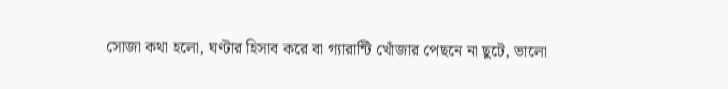সোজা কথা হলো, ঘণ্টার হিসাব করে বা গ্যারান্টি খোঁজার পেছনে না ছুটে, ভালো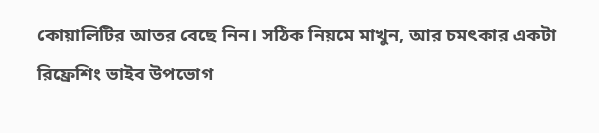কোয়ালিটির আতর বেছে নিন। সঠিক নিয়মে মাখুন, আর চমৎকার একটা রিফ্রেশিং ভাইব উপভোগ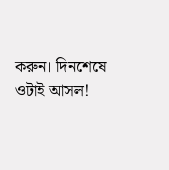করুন। দিনশেষে ওটাই আসল!